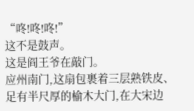“咚!咚!咚!”
这不是鼓声。
这是阎王爷在敲门。
应州南门,这扇包裹着三层熟铁皮、足有半尺厚的榆木大门,在大宋边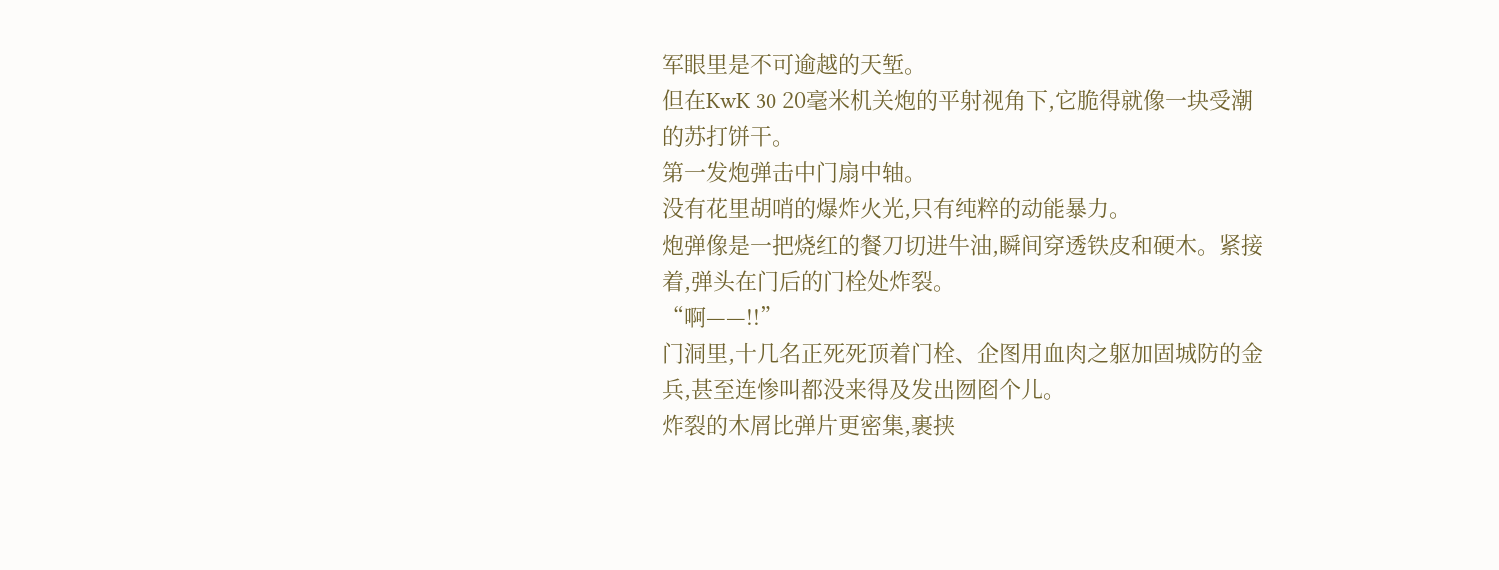军眼里是不可逾越的天堑。
但在KwK 30 20毫米机关炮的平射视角下,它脆得就像一块受潮的苏打饼干。
第一发炮弹击中门扇中轴。
没有花里胡哨的爆炸火光,只有纯粹的动能暴力。
炮弹像是一把烧红的餐刀切进牛油,瞬间穿透铁皮和硬木。紧接着,弹头在门后的门栓处炸裂。
“啊——!!”
门洞里,十几名正死死顶着门栓、企图用血肉之躯加固城防的金兵,甚至连惨叫都没来得及发出囫囵个儿。
炸裂的木屑比弹片更密集,裹挟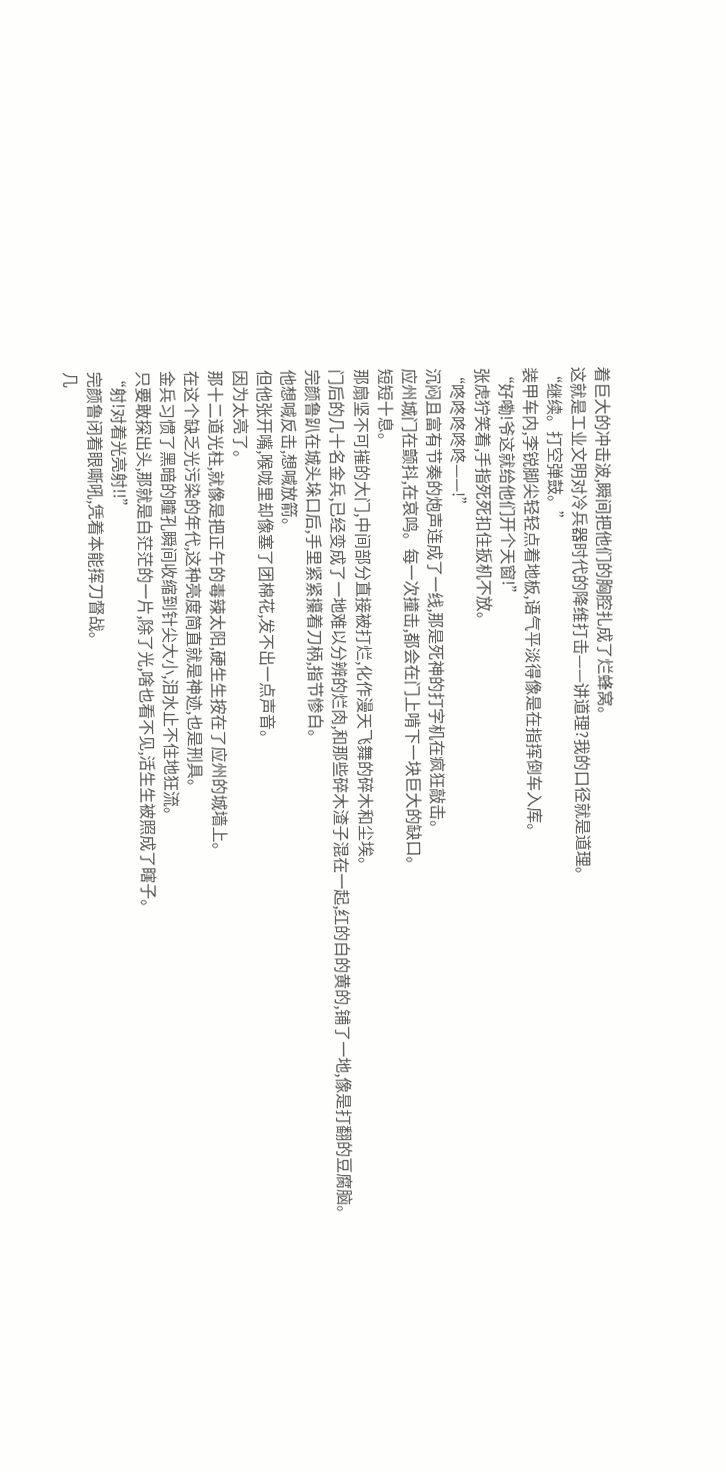着巨大的冲击波,瞬间把他们的胸腔扎成了烂蜂窝。
这就是工业文明对冷兵器时代的降维打击——讲道理?我的口径就是道理。
“继续。打空弹鼓。”
装甲车内,李锐脚尖轻轻点着地板,语气平淡得像是在指挥倒车入库。
“好嘞!爷这就给他们开个天窗!”
张虎狞笑着,手指死死扣住扳机不放。
“咚咚咚咚咚——!”
沉闷且富有节奏的炮声连成了一线,那是死神的打字机在疯狂敲击。
应州城门在颤抖,在哀鸣。每一次撞击,都会在门上啃下一块巨大的缺口。
短短十息。
那扇坚不可摧的大门,中间部分直接被打烂,化作漫天飞舞的碎木和尘埃。
门后的几十名金兵,已经变成了一地难以分辨的烂肉,和那些碎木渣子混在一起,红的白的黄的,铺了一地,像是打翻的豆腐脑。
完颜鲁趴在城头垛口后,手里紧紧攥着刀柄,指节惨白。
他想喊反击,想喊放箭。
但他张开嘴,喉咙里却像塞了团棉花,发不出一点声音。
因为太亮了。
那十二道光柱,就像是把正午的毒辣太阳,硬生生按在了应州的城墙上。
在这个缺乏光污染的年代,这种亮度简直就是神迹,也是刑具。
金兵习惯了黑暗的瞳孔瞬间收缩到针尖大小,泪水止不住地狂流。
只要敢探出头,那就是白茫茫的一片,除了光,啥也看不见,活生生被照成了瞎子。
“射!对着光亮射!!”
完颜鲁闭着眼嘶吼,凭着本能挥刀督战。
几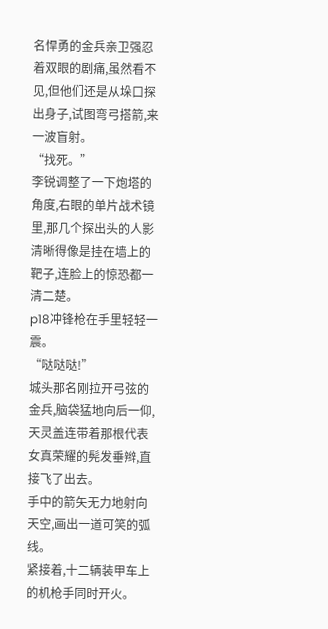名悍勇的金兵亲卫强忍着双眼的剧痛,虽然看不见,但他们还是从垛口探出身子,试图弯弓搭箭,来一波盲射。
“找死。”
李锐调整了一下炮塔的角度,右眼的单片战术镜里,那几个探出头的人影清晰得像是挂在墙上的靶子,连脸上的惊恐都一清二楚。
p18冲锋枪在手里轻轻一震。
“哒哒哒!”
城头那名刚拉开弓弦的金兵,脑袋猛地向后一仰,天灵盖连带着那根代表女真荣耀的髡发垂辫,直接飞了出去。
手中的箭矢无力地射向天空,画出一道可笑的弧线。
紧接着,十二辆装甲车上的机枪手同时开火。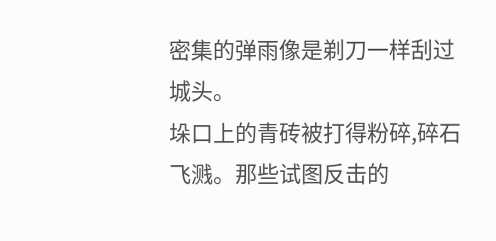密集的弹雨像是剃刀一样刮过城头。
垛口上的青砖被打得粉碎,碎石飞溅。那些试图反击的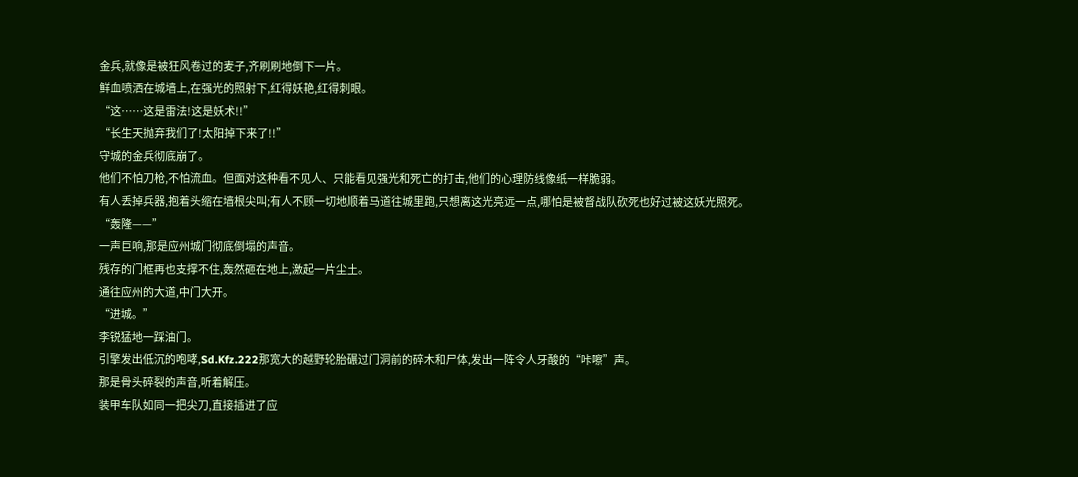金兵,就像是被狂风卷过的麦子,齐刷刷地倒下一片。
鲜血喷洒在城墙上,在强光的照射下,红得妖艳,红得刺眼。
“这……这是雷法!这是妖术!!”
“长生天抛弃我们了!太阳掉下来了!!”
守城的金兵彻底崩了。
他们不怕刀枪,不怕流血。但面对这种看不见人、只能看见强光和死亡的打击,他们的心理防线像纸一样脆弱。
有人丢掉兵器,抱着头缩在墙根尖叫;有人不顾一切地顺着马道往城里跑,只想离这光亮远一点,哪怕是被督战队砍死也好过被这妖光照死。
“轰隆——”
一声巨响,那是应州城门彻底倒塌的声音。
残存的门框再也支撑不住,轰然砸在地上,激起一片尘土。
通往应州的大道,中门大开。
“进城。”
李锐猛地一踩油门。
引擎发出低沉的咆哮,Sd.Kfz.222那宽大的越野轮胎碾过门洞前的碎木和尸体,发出一阵令人牙酸的“咔嚓”声。
那是骨头碎裂的声音,听着解压。
装甲车队如同一把尖刀,直接插进了应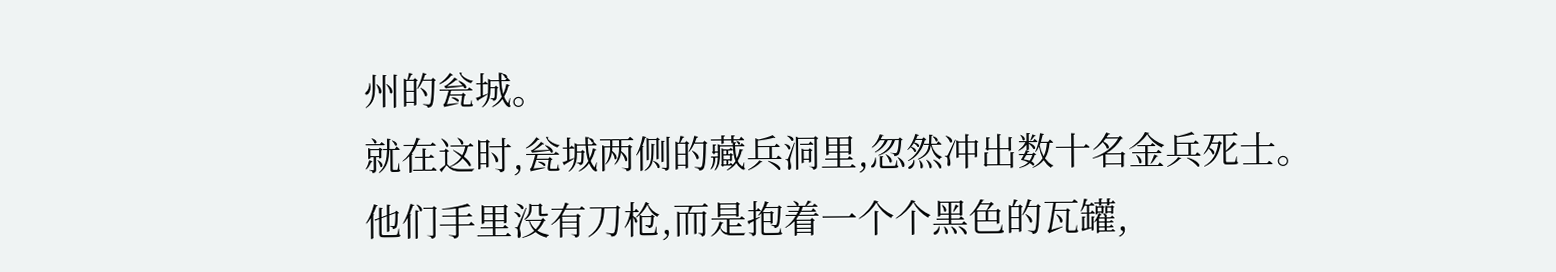州的瓮城。
就在这时,瓮城两侧的藏兵洞里,忽然冲出数十名金兵死士。
他们手里没有刀枪,而是抱着一个个黑色的瓦罐,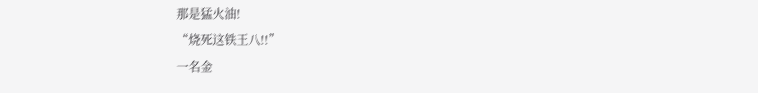那是猛火油!
“烧死这铁王八!!”
一名金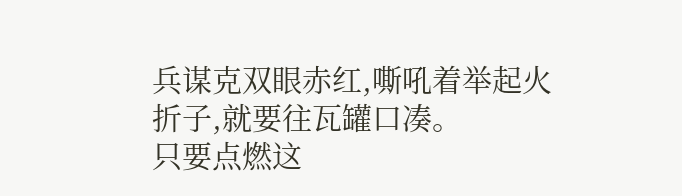兵谋克双眼赤红,嘶吼着举起火折子,就要往瓦罐口凑。
只要点燃这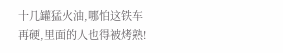十几罐猛火油,哪怕这铁车再硬,里面的人也得被烤熟!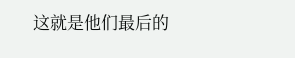这就是他们最后的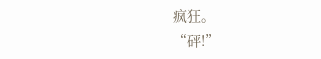疯狂。
“砰!”